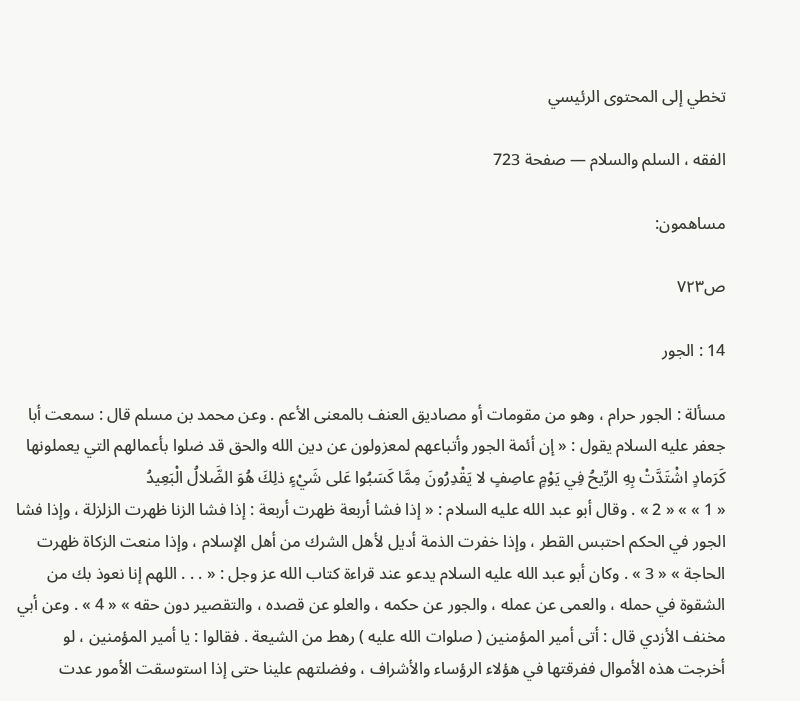تخطي إلى المحتوى الرئيسي

الفقه ، السلم والسلام — صفحة 723

مساهمون:

ص٧٢٣

14 : الجور

مسألة : الجور حرام ، وهو من مقومات أو مصاديق العنف بالمعنى الأعم . وعن محمد بن مسلم قال : سمعت أبا جعفر عليه السلام يقول : « إن أئمة الجور وأتباعهم لمعزولون عن دين الله والحق قد ضلوا بأعمالهم التي يعملونها
كَرَمادٍ اشْتَدَّتْ بِهِ الرِّيحُ فِي يَوْمٍ عاصِفٍ لا يَقْدِرُونَ مِمَّا كَسَبُوا عَلى شَيْءٍ ذلِكَ هُوَ الضَّلالُ الْبَعِيدُ
« 1 » » « 2 » . وقال أبو عبد الله عليه السلام : « إذا فشا أربعة ظهرت أربعة : إذا فشا الزنا ظهرت الزلزلة ، وإذا فشا الجور في الحكم احتبس القطر ، وإذا خفرت الذمة أديل لأهل الشرك من أهل الإسلام ، وإذا منعت الزكاة ظهرت الحاجة » « 3 » . وكان أبو عبد الله عليه السلام يدعو عند قراءة كتاب الله عز وجل : « . . . اللهم إنا نعوذ بك من الشقوة في حمله ، والعمى عن عمله ، والجور عن حكمه ، والعلو عن قصده ، والتقصير دون حقه » « 4 » . وعن أبي مخنف الأزدي قال : أتى أمير المؤمنين ( صلوات الله عليه ) رهط من الشيعة . فقالوا : يا أمير المؤمنين ، لو أخرجت هذه الأموال ففرقتها في هؤلاء الرؤساء والأشراف ، وفضلتهم علينا حتى إذا استوسقت الأمور عدت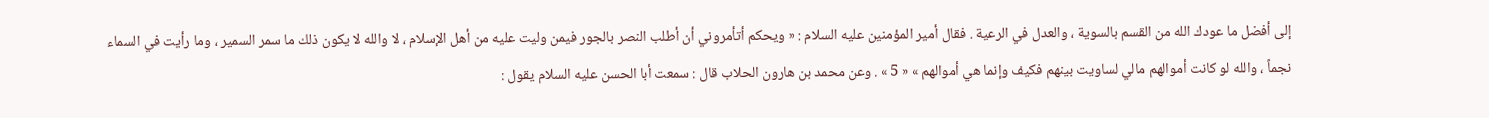إلى أفضل ما عودك الله من القسم بالسوية ، والعدل في الرعية . فقال أمير المؤمنين عليه السلام : « ويحكم أتأمروني أن أطلب النصر بالجور فيمن وليت عليه من أهل الإسلام ، لا والله لا يكون ذلك ما سمر السمير ، وما رأيت في السماء نجماً ، والله لو كانت أموالهم مالي لساويت بينهم فكيف وإنما هي أموالهم » « 5 » . وعن محمد بن هارون الحلاب قال : سمعت أبا الحسن عليه السلام يقول :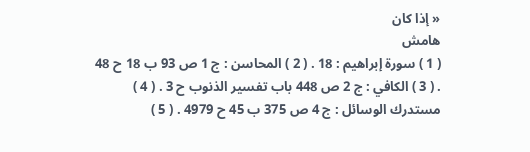« إذا كان
هامش
( 1 ) سورة إبراهيم : 18 . ( 2 ) المحاسن : ج 1 ص 93 ب 18 ح 48 . ( 3 ) الكافي : ج 2 ص 448 باب تفسير الذنوب ح 3 . ( 4 ) مستدرك الوسائل : ج 4 ص 375 ب 45 ح 4979 . ( 5 )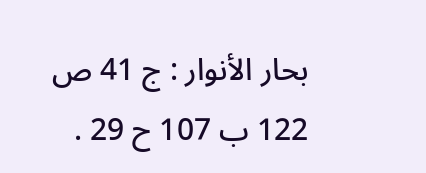بحار الأنوار : ج 41 ص 122 ب 107 ح 29 .